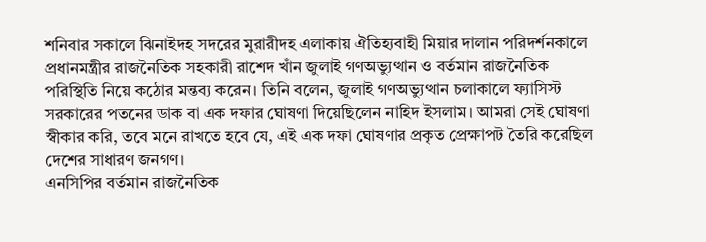শনিবার সকালে ঝিনাইদহ সদরের মুরারীদহ এলাকায় ঐতিহ্যবাহী মিয়ার দালান পরিদর্শনকালে প্রধানমন্ত্রীর রাজনৈতিক সহকারী রাশেদ খাঁন জুলাই গণঅভ্যুত্থান ও বর্তমান রাজনৈতিক পরিস্থিতি নিয়ে কঠোর মন্তব্য করেন। তিনি বলেন, জুলাই গণঅভ্যুত্থান চলাকালে ফ্যাসিস্ট সরকারের পতনের ডাক বা এক দফার ঘোষণা দিয়েছিলেন নাহিদ ইসলাম। আমরা সেই ঘোষণা স্বীকার করি, তবে মনে রাখতে হবে যে, এই এক দফা ঘোষণার প্রকৃত প্রেক্ষাপট তৈরি করেছিল দেশের সাধারণ জনগণ।
এনসিপির বর্তমান রাজনৈতিক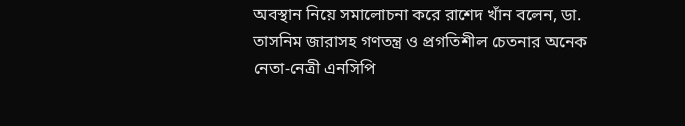অবস্থান নিয়ে সমালোচনা করে রাশেদ খাঁন বলেন, ডা. তাসনিম জারাসহ গণতন্ত্র ও প্রগতিশীল চেতনার অনেক নেতা-নেত্রী এনসিপি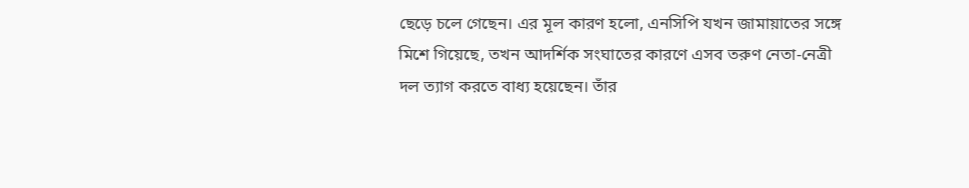ছেড়ে চলে গেছেন। এর মূল কারণ হলো, এনসিপি যখন জামায়াতের সঙ্গে মিশে গিয়েছে, তখন আদর্শিক সংঘাতের কারণে এসব তরুণ নেতা-নেত্রী দল ত্যাগ করতে বাধ্য হয়েছেন। তাঁর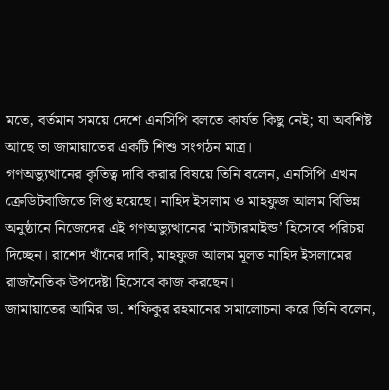মতে, বর্তমান সময়ে দেশে এনসিপি বলতে কার্যত কিছু নেই; যা অবশিষ্ট আছে তা জামায়াতের একটি শিশু সংগঠন মাত্র।
গণঅভ্যুত্থানের কৃতিত্ব দাবি করার বিষয়ে তিনি বলেন, এনসিপি এখন ক্রেডিটবাজিতে লিপ্ত হয়েছে। নাহিদ ইসলাম ও মাহফুজ আলম বিভিন্ন অনুষ্ঠানে নিজেদের এই গণঅভ্যুত্থানের ‘মাস্টারমাইন্ড’ হিসেবে পরিচয় দিচ্ছেন। রাশেদ খাঁনের দাবি, মাহফুজ আলম মূলত নাহিদ ইসলামের রাজনৈতিক উপদেষ্টা হিসেবে কাজ করছেন।
জামায়াতের আমির ডা. শফিকুর রহমানের সমালোচনা করে তিনি বলেন,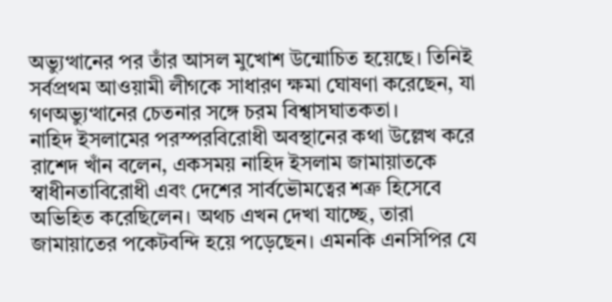অভ্যুত্থানের পর তাঁর আসল মুখোশ উন্মোচিত হয়েছে। তিনিই সর্বপ্রথম আওয়ামী লীগকে সাধারণ ক্ষমা ঘোষণা করেছেন, যা গণঅভ্যুত্থানের চেতনার সঙ্গে চরম বিশ্বাসঘাতকতা।
নাহিদ ইসলামের পরস্পরবিরোধী অবস্থানের কথা উল্লেখ করে রাশেদ খাঁন বলেন, একসময় নাহিদ ইসলাম জামায়াতকে স্বাধীনতাবিরোধী এবং দেশের সার্বভৌমত্বের শত্রু হিসেবে অভিহিত করেছিলেন। অথচ এখন দেখা যাচ্ছে, তারা জামায়াতের পকেটবন্দি হয়ে পড়েছেন। এমনকি এনসিপির যে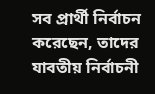সব প্রার্থী নির্বাচন করেছেন, তাদের যাবতীয় নির্বাচনী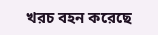খরচ বহন করেছে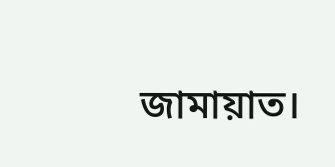জামায়াত।